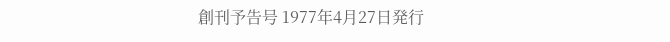創刊予告号 1977年4月27日発行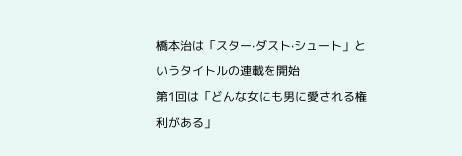橋本治は「スター·ダスト·シュート」というタイトルの連載を開始
第1回は「どんな女にも男に愛される権利がある」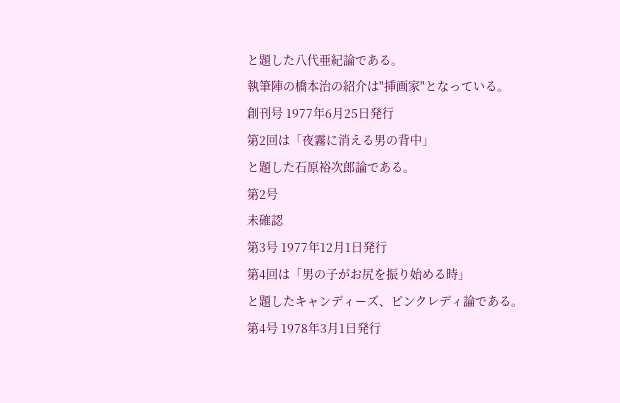と題した八代亜紀論である。
執筆陣の橋本治の紹介は"挿画家"となっている。
創刊号 1977年6月25日発行
第2回は「夜霧に消える男の背中」
と題した石原裕次郎論である。
第2号
未確認
第3号 1977年12月1日発行
第4回は「男の子がお尻を振り始める時」
と題したキャンディーズ、ピンクレディ論である。
第4号 1978年3月1日発行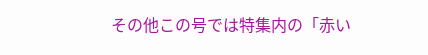その他この号では特集内の「赤い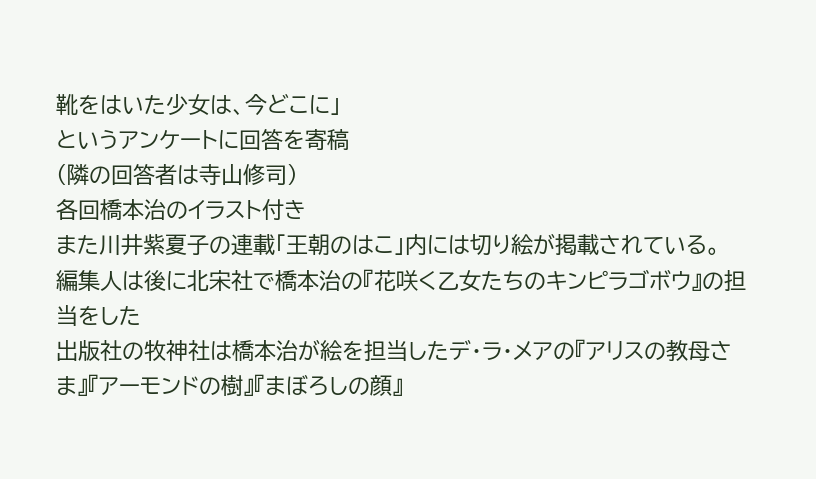靴をはいた少女は、今どこに」
というアンケートに回答を寄稿
(隣の回答者は寺山修司)
各回橋本治のイラスト付き
また川井紫夏子の連載「王朝のはこ」内には切り絵が掲載されている。
編集人は後に北宋社で橋本治の『花咲く乙女たちのキンピラゴボウ』の担当をした
出版社の牧神社は橋本治が絵を担当したデ・ラ・メアの『アリスの教母さま』『アーモンドの樹』『まぼろしの顔』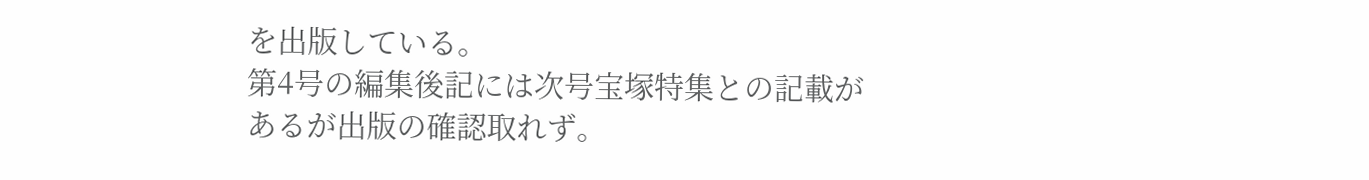を出版している。
第4号の編集後記には次号宝塚特集との記載があるが出版の確認取れず。